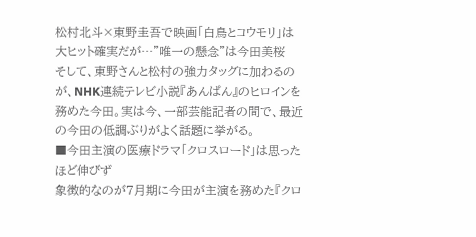松村北斗×東野圭吾で映画「白鳥とコウモリ」は大ヒット確実だが…"唯一の懸念"は今田美桜
そして、東野さんと松村の強力タッグに加わるのが、NHK連続テレビ小説『あんぱん』のヒロインを務めた今田。実は今、一部芸能記者の間で、最近の今田の低調ぶりがよく話題に挙がる。
■今田主演の医療ドラマ「クロスロード」は思ったほど伸びず
象徴的なのが7月期に今田が主演を務めた『クロ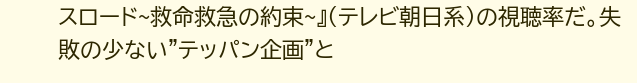スロード~救命救急の約束~』(テレビ朝日系)の視聴率だ。失敗の少ない"テッパン企画"と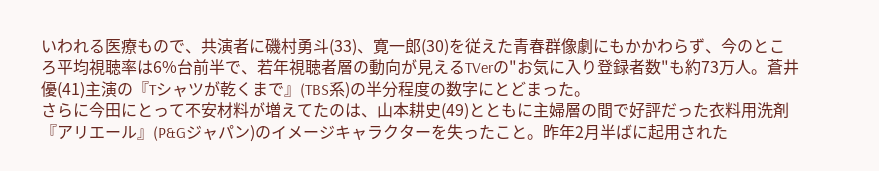いわれる医療もので、共演者に磯村勇斗(33)、寛一郎(30)を従えた青春群像劇にもかかわらず、今のところ平均視聴率は6%台前半で、若年視聴者層の動向が見えるTVerの"お気に入り登録者数"も約73万人。蒼井優(41)主演の『Tシャツが乾くまで』(TBS系)の半分程度の数字にとどまった。
さらに今田にとって不安材料が増えてたのは、山本耕史(49)とともに主婦層の間で好評だった衣料用洗剤『アリエール』(P&Gジャパン)のイメージキャラクターを失ったこと。昨年2月半ばに起用された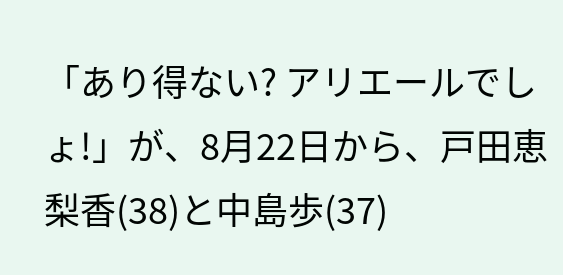「あり得ない? アリエールでしょ!」が、8月22日から、戸田恵梨香(38)と中島歩(37)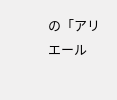の「アリエール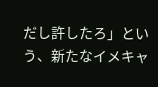だし許したろ」という、新たなイメキャ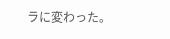ラに変わった。